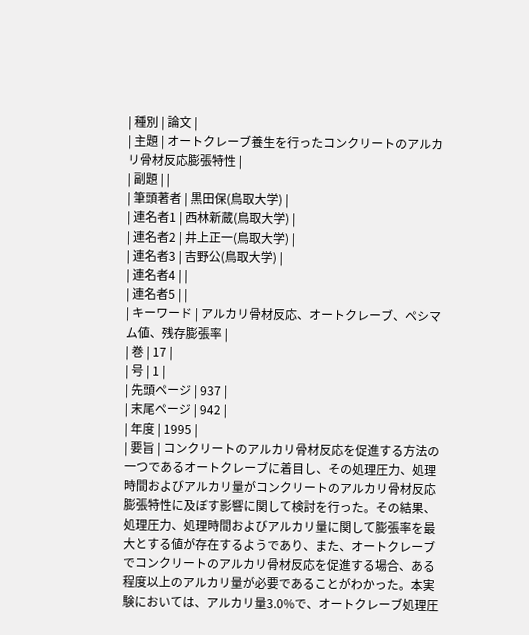| 種別 | 論文 |
| 主題 | オートクレーブ養生を行ったコンクリートのアルカリ骨材反応膨張特性 |
| 副題 | |
| 筆頭著者 | 黒田保(鳥取大学) |
| 連名者1 | 西林新蔵(鳥取大学) |
| 連名者2 | 井上正一(鳥取大学) |
| 連名者3 | 吉野公(鳥取大学) |
| 連名者4 | |
| 連名者5 | |
| キーワード | アルカリ骨材反応、オートクレーブ、ペシマム値、残存膨張率 |
| 巻 | 17 |
| 号 | 1 |
| 先頭ページ | 937 |
| 末尾ページ | 942 |
| 年度 | 1995 |
| 要旨 | コンクリートのアルカリ骨材反応を促進する方法の一つであるオートクレーブに着目し、その処理圧力、処理時間およびアルカリ量がコンクリートのアルカリ骨材反応膨張特性に及ぼす影響に関して検討を行った。その結果、処理圧力、処理時間およびアルカリ量に関して膨張率を最大とする値が存在するようであり、また、オートクレーブでコンクリートのアルカリ骨材反応を促進する場合、ある程度以上のアルカリ量が必要であることがわかった。本実験においては、アルカリ量3.0%で、オートクレーブ処理圧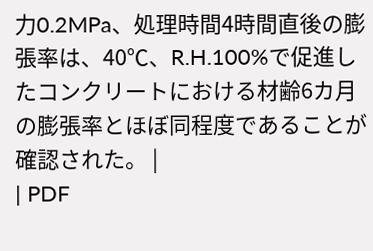力0.2MPa、処理時間4時間直後の膨張率は、40℃、R.H.100%で促進したコンクリートにおける材齢6カ月の膨張率とほぼ同程度であることが確認された。 |
| PDF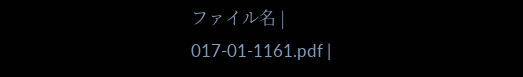ファイル名 | 017-01-1161.pdf |